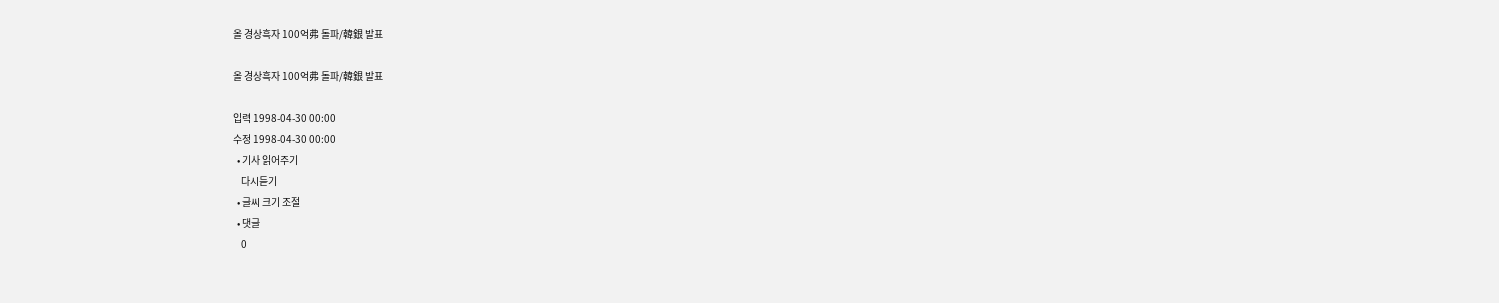올 경상흑자 100억弗 돌파/韓銀 발표

올 경상흑자 100억弗 돌파/韓銀 발표

입력 1998-04-30 00:00
수정 1998-04-30 00:00
  • 기사 읽어주기
    다시듣기
  • 글씨 크기 조절
  • 댓글
    0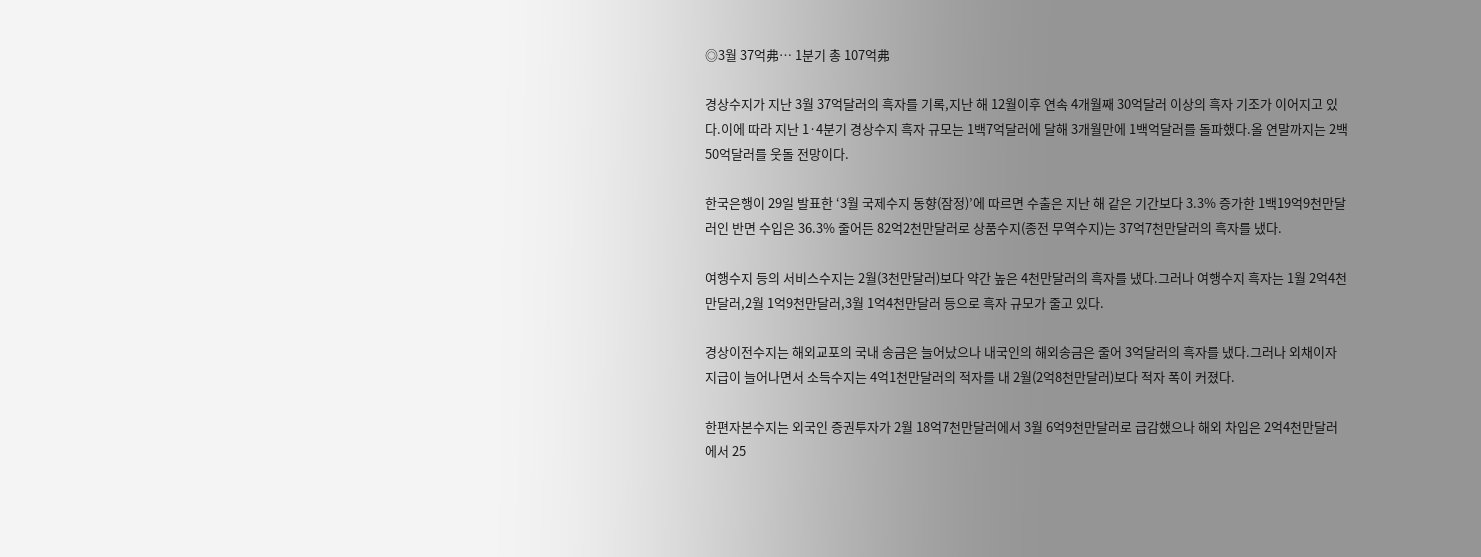◎3월 37억弗… 1분기 총 107억弗

경상수지가 지난 3월 37억달러의 흑자를 기록,지난 해 12월이후 연속 4개월째 30억달러 이상의 흑자 기조가 이어지고 있다.이에 따라 지난 1·4분기 경상수지 흑자 규모는 1백7억달러에 달해 3개월만에 1백억달러를 돌파했다.올 연말까지는 2백50억달러를 웃돌 전망이다.

한국은행이 29일 발표한 ‘3월 국제수지 동향(잠정)’에 따르면 수출은 지난 해 같은 기간보다 3.3% 증가한 1백19억9천만달러인 반면 수입은 36.3% 줄어든 82억2천만달러로 상품수지(종전 무역수지)는 37억7천만달러의 흑자를 냈다.

여행수지 등의 서비스수지는 2월(3천만달러)보다 약간 높은 4천만달러의 흑자를 냈다.그러나 여행수지 흑자는 1월 2억4천만달러,2월 1억9천만달러,3월 1억4천만달러 등으로 흑자 규모가 줄고 있다.

경상이전수지는 해외교포의 국내 송금은 늘어났으나 내국인의 해외송금은 줄어 3억달러의 흑자를 냈다.그러나 외채이자 지급이 늘어나면서 소득수지는 4억1천만달러의 적자를 내 2월(2억8천만달러)보다 적자 폭이 커졌다.

한편자본수지는 외국인 증권투자가 2월 18억7천만달러에서 3월 6억9천만달러로 급감했으나 해외 차입은 2억4천만달러에서 25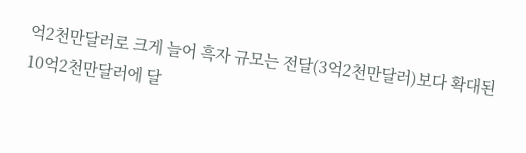억2천만달러로 크게 늘어 흑자 규모는 전달(3억2천만달러)보다 확대된 10억2천만달러에 달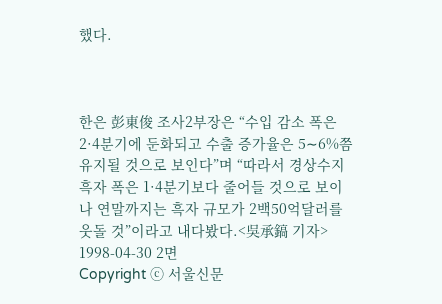했다.



한은 彭東俊 조사2부장은 “수입 감소 폭은 2·4분기에 둔화되고 수출 증가율은 5∼6%쯤 유지될 것으로 보인다”며 “따라서 경상수지 흑자 폭은 1·4분기보다 줄어들 것으로 보이나 연말까지는 흑자 규모가 2백50억달러를 웃돌 것”이라고 내다봤다.<吳承鎬 기자>
1998-04-30 2면
Copyright ⓒ 서울신문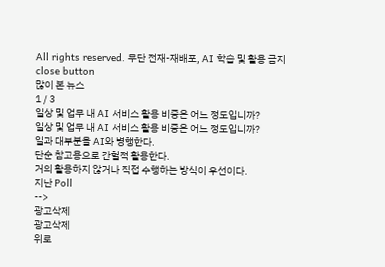All rights reserved. 무단 전재-재배포, AI 학습 및 활용 금지
close button
많이 본 뉴스
1 / 3
일상 및 업무 내 AI 서비스 활용 비중은 어느 정도입니까?
일상 및 업무 내 AI 서비스 활용 비중은 어느 정도입니까?
일과 대부분을 AI와 병행한다.
단순 참고용으로 간헐적 활용한다.
거의 활용하지 않거나 직접 수행하는 방식이 우선이다.
지난 Poll
-->
광고삭제
광고삭제
위로